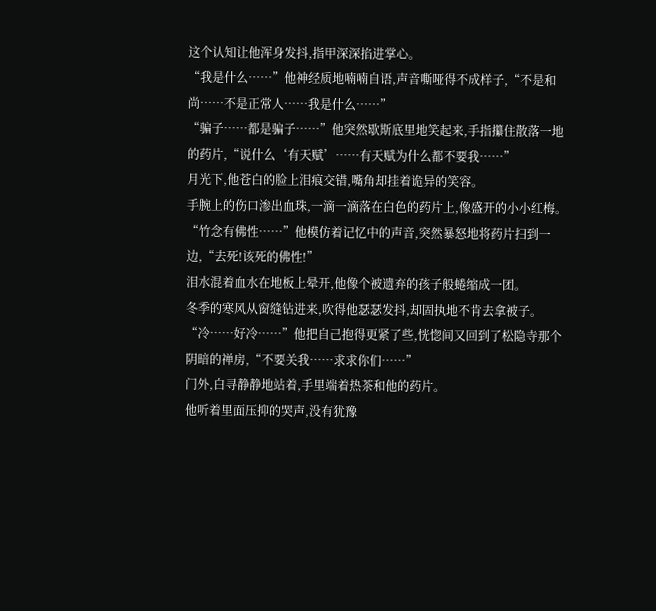这个认知让他浑身发抖,指甲深深掐进掌心。
“我是什么……”他神经质地喃喃自语,声音嘶哑得不成样子,“不是和尚……不是正常人……我是什么……”
“骗子……都是骗子……”他突然歇斯底里地笑起来,手指攥住散落一地的药片,“说什么‘有天赋’……有天赋为什么都不要我……”
月光下,他苍白的脸上泪痕交错,嘴角却挂着诡异的笑容。
手腕上的伤口渗出血珠,一滴一滴落在白色的药片上,像盛开的小小红梅。
“竹念有佛性……”他模仿着记忆中的声音,突然暴怒地将药片扫到一边,“去死!该死的佛性!”
泪水混着血水在地板上晕开,他像个被遗弃的孩子般蜷缩成一团。
冬季的寒风从窗缝钻进来,吹得他瑟瑟发抖,却固执地不肯去拿被子。
“冷……好冷……”他把自己抱得更紧了些,恍惚间又回到了松隐寺那个阴暗的禅房,“不要关我……求求你们……”
门外,白寻静静地站着,手里端着热茶和他的药片。
他听着里面压抑的哭声,没有犹豫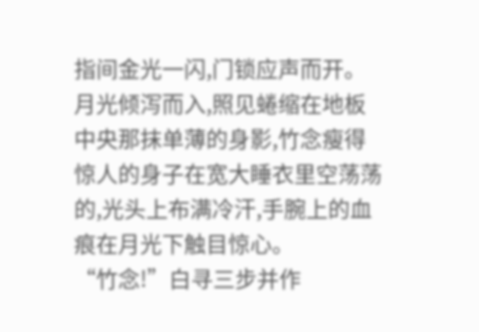指间金光一闪,门锁应声而开。
月光倾泻而入,照见蜷缩在地板中央那抹单薄的身影,竹念瘦得惊人的身子在宽大睡衣里空荡荡的,光头上布满冷汗,手腕上的血痕在月光下触目惊心。
“竹念!”白寻三步并作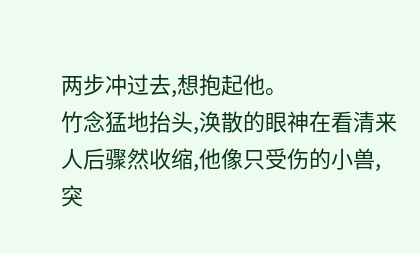两步冲过去,想抱起他。
竹念猛地抬头,涣散的眼神在看清来人后骤然收缩,他像只受伤的小兽,突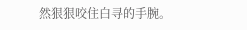然狠狠咬住白寻的手腕。